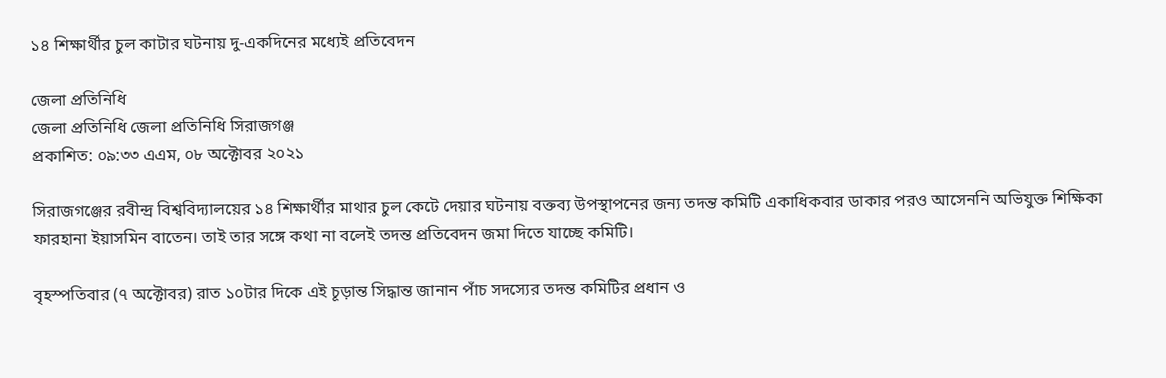১৪ শিক্ষার্থীর চুল কাটার ঘটনায় দু-একদিনের মধ্যেই প্রতিবেদন

জেলা প্রতিনিধি
জেলা প্রতিনিধি জেলা প্রতিনিধি সিরাজগঞ্জ
প্রকাশিত: ০৯:৩৩ এএম, ০৮ অক্টোবর ২০২১

সিরাজগঞ্জের রবীন্দ্র বিশ্ববিদ্যালয়ের ১৪ শিক্ষার্থীর মাথার চুল কেটে দেয়ার ঘটনায় বক্তব্য উপস্থাপনের জন্য তদন্ত কমিটি একাধিকবার ডাকার পরও আসেননি অভিযুক্ত শিক্ষিকা ফারহানা ইয়াসমিন বাতেন। তাই তার সঙ্গে কথা না বলেই তদন্ত প্রতিবেদন জমা দিতে যাচ্ছে কমিটি।

বৃহস্পতিবার (৭ অক্টোবর) রাত ১০টার দিকে এই চূড়ান্ত সিদ্ধান্ত জানান পাঁচ সদস্যের তদন্ত কমিটির প্রধান ও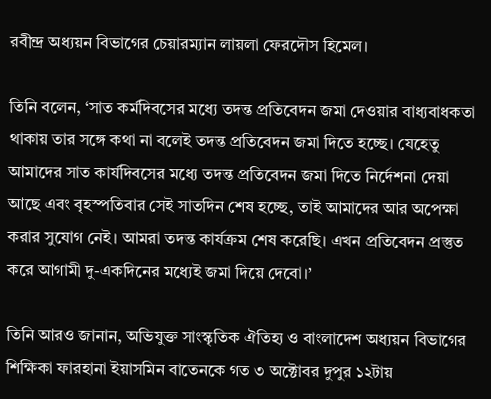রবীন্দ্র অধ্যয়ন বিভাগের চেয়ারম্যান লায়লা ফেরদৌস হিমেল।

তিনি বলেন, ‘সাত কর্মদিবসের মধ্যে তদন্ত প্রতিবেদন জমা দেওয়ার বাধ্যবাধকতা থাকায় তার সঙ্গে কথা না বলেই তদন্ত প্রতিবেদন জমা দিতে হচ্ছে। যেহেতু আমাদের সাত কার্যদিবসের মধ্যে তদন্ত প্রতিবেদন জমা দিতে নির্দেশনা দেয়া আছে এবং বৃহস্পতিবার সেই সাতদিন শেষ হচ্ছে, তাই আমাদের আর অপেক্ষা করার সুযোগ নেই। আমরা তদন্ত কার্যক্রম শেষ করেছি। এখন প্রতিবেদন প্রস্তুত করে আগামী দু-একদিনের মধ্যেই জমা দিয়ে দেবো।’

তিনি আরও জানান, অভিযুক্ত সাংস্কৃতিক ঐতিহ্য ও বাংলাদেশ অধ্যয়ন বিভাগের শিক্ষিকা ফারহানা ইয়াসমিন বাতেনকে গত ৩ অক্টোবর দুপুর ১২টায়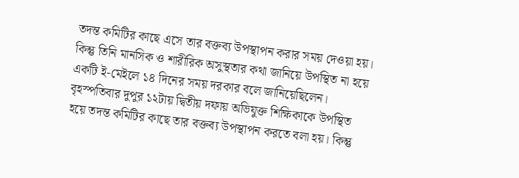তদন্ত কমিটির কাছে এসে তার বক্তব্য উপস্থাপন করার সময় দেওয়া হয়। কিন্তু তিনি মানসিক ও শারীরিক অসুস্থতার কথা জানিয়ে উপস্থিত না হয়ে একটি ই-মেইলে ১৪ দিনের সময় দরকার বলে জানিয়েছিলেন। বৃহস্পতিবার দুপুর ১২টায় দ্বিতীয় দফায় অভিযুক্ত শিক্ষিকাকে উপস্থিত হয়ে তদন্ত কমিটির কাছে তার বক্তব্য উপস্থাপন করতে বলা হয়। কিন্তু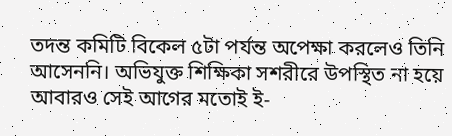তদন্ত কমিটি বিকেল ৫টা পর্যন্ত অপেক্ষা করলেও তিনি আসেননি। অভিযুক্ত শিক্ষিকা সশরীরে উপস্থিত না হয়ে আবারও সেই আগের মতোই ই-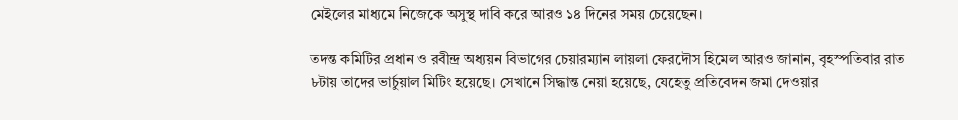মেইলের মাধ্যমে নিজেকে অসুস্থ দাবি করে আরও ১৪ দিনের সময় চেয়েছেন।

তদন্ত কমিটির প্রধান ও রবীন্দ্র অধ্যয়ন বিভাগের চেয়ারম্যান লায়লা ফেরদৌস হিমেল আরও জানান, বৃহস্পতিবার রাত ৮টায় তাদের ভার্চুয়াল মিটিং হয়েছে। সেখানে সিদ্ধান্ত নেয়া হয়েছে, যেহেতু প্রতিবেদন জমা দেওয়ার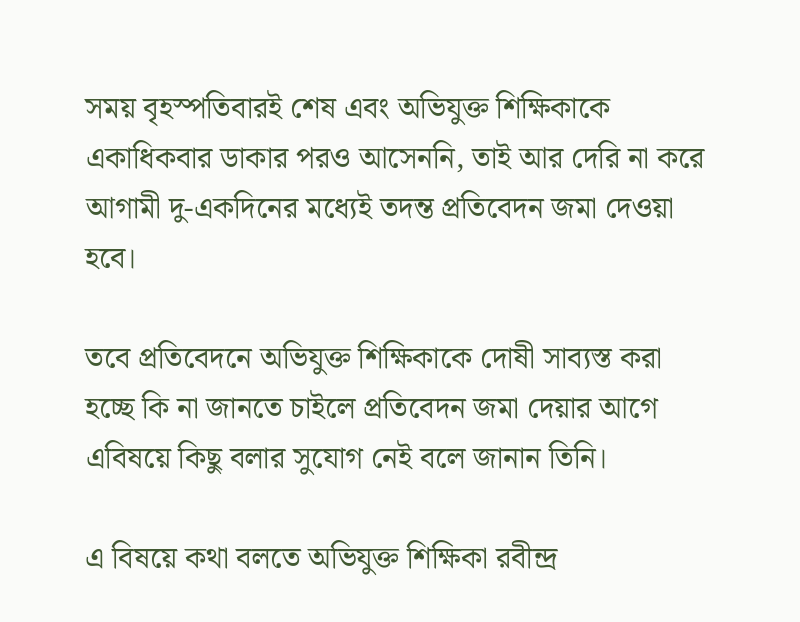সময় বৃহস্পতিবারই শেষ এবং অভিযুক্ত শিক্ষিকাকে একাধিকবার ডাকার পরও আসেননি, তাই আর দেরি না করে আগামী দু-একদিনের মধ্যেই তদন্ত প্রতিবেদন জমা দেওয়া হবে।

তবে প্রতিবেদনে অভিযুক্ত শিক্ষিকাকে দোষী সাব্যস্ত করা হচ্ছে কি না জানতে চাইলে প্রতিবেদন জমা দেয়ার আগে এবিষয়ে কিছু বলার সুযোগ নেই বলে জানান তিনি।

এ বিষয়ে কথা বলতে অভিযুক্ত শিক্ষিকা রবীন্দ্র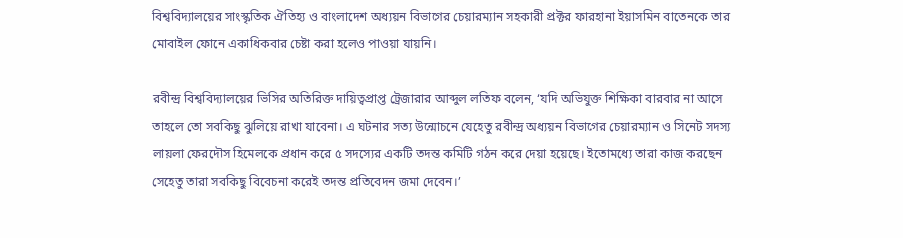বিশ্ববিদ্যালয়ের সাংস্কৃতিক ঐতিহ্য ও বাংলাদেশ অধ্যয়ন বিভাগের চেয়ারম্যান সহকারী প্রক্টর ফারহানা ইয়াসমিন বাতেনকে তার মোবাইল ফোনে একাধিকবার চেষ্টা করা হলেও পাওয়া যায়নি।

রবীন্দ্র বিশ্ববিদ্যালয়ের ভিসির অতিরিক্ত দায়িত্বপ্রাপ্ত ট্রেজারার আব্দুল লতিফ বলেন, ‘যদি অভিযুক্ত শিক্ষিকা বারবার না আসে তাহলে তো সবকিছু ঝুলিয়ে রাখা যাবেনা। এ ঘটনার সত্য উন্মোচনে যেহেতু রবীন্দ্র অধ্যয়ন বিভাগের চেয়ারম্যান ও সিনেট সদস্য লায়লা ফেরদৌস হিমেলকে প্রধান করে ৫ সদস্যের একটি তদন্ত কমিটি গঠন করে দেয়া হয়েছে। ইতোমধ্যে তারা কাজ করছেন সেহেতু তারা সবকিছু বিবেচনা করেই তদন্ত প্রতিবেদন জমা দেবেন।’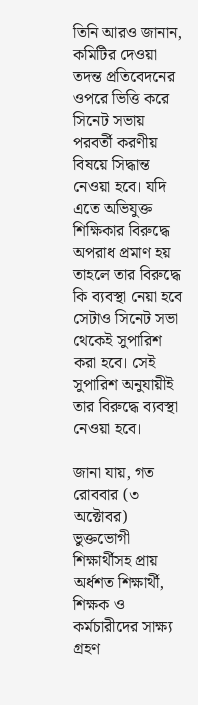তিনি আরও জানান, কমিটির দেওয়া তদন্ত প্রতিবেদনের ওপরে ভিত্তি করে সিনেট সভায় পরবর্তী করণীয় বিষয়ে সিদ্ধান্ত নেওয়া হবে। যদি এতে অভিযুক্ত শিক্ষিকার বিরুদ্ধে অপরাধ প্রমাণ হয় তাহলে তার বিরুদ্ধে কি ব্যবস্থা নেয়া হবে সেটাও সিনেট সভা থেকেই সুপারিশ করা হবে। সেই সুপারিশ অনুযায়ীই তার বিরুদ্ধে ব্যবস্থা নেওয়া হবে।

জানা যায়, গত রোববার (৩ অক্টোবর) ভুক্তভোগী শিক্ষার্থীসহ প্রায় অর্ধশত শিক্ষার্থী, শিক্ষক ও কর্মচারীদের সাক্ষ্য গ্রহণ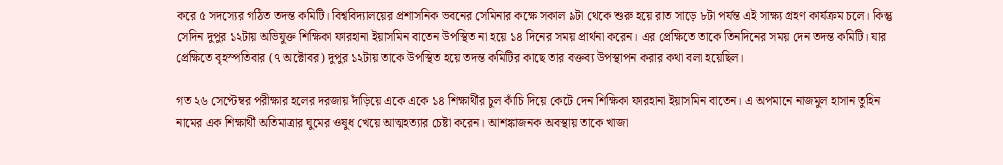করে ৫ সদস্যের গঠিত তদন্ত কমিটি। বিশ্ববিদ্যালয়ের প্রশাসনিক ভবনের সেমিনার কক্ষে সকাল ৯টা থেকে শুরু হয়ে রাত সাড়ে ৮টা পর্যন্ত এই সাক্ষ্য গ্রহণ কার্যক্রম চলে। কিন্তু সেদিন দুপুর ১২টায় অভিযুক্ত শিক্ষিকা ফারহানা ইয়াসমিন বাতেন উপস্থিত না হয়ে ১৪ দিনের সময় প্রার্থনা করেন। এর প্রেক্ষিতে তাকে তিনদিনের সময় দেন তদন্ত কমিটি। যার প্রেক্ষিতে বৃহস্পতিবার (৭ অক্টোবর) দুপুর ১২টায় তাকে উপস্থিত হয়ে তদন্ত কমিটির কাছে তার বক্তব্য উপস্থাপন করার কথা বলা হয়েছিল।

গত ২৬ সেপ্টেম্বর পরীক্ষার হলের দরজায় দাঁড়িয়ে একে একে ১৪ শিক্ষার্থীর চুল কাঁচি দিয়ে কেটে দেন শিক্ষিকা ফারহানা ইয়াসমিন বাতেন। এ অপমানে নাজমুল হাসান তুহিন নামের এক শিক্ষার্থী অতিমাত্রার ঘুমের ওষুধ খেয়ে আত্মহত্যার চেষ্টা করেন। আশঙ্কাজনক অবস্থায় তাকে খাজা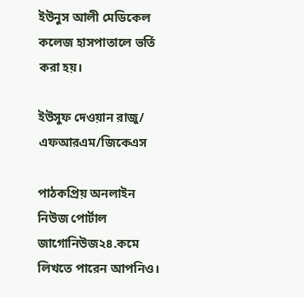ইউনুস আলী মেডিকেল কলেজ হাসপাতালে ভর্তি করা হয়।

ইউসুফ দেওয়ান রাজু/ এফআরএম/জিকেএস

পাঠকপ্রিয় অনলাইন নিউজ পোর্টাল জাগোনিউজ২৪.কমে লিখতে পারেন আপনিও।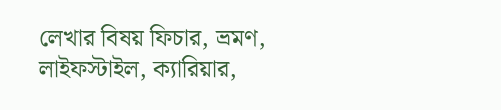লেখার বিষয় ফিচার, ভ্রমণ, লাইফস্টাইল, ক্যারিয়ার,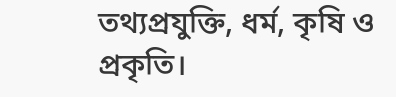তথ্যপ্রযুক্তি, ধর্ম, কৃষি ও প্রকৃতি।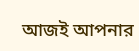আজই আপনার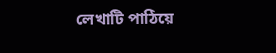লেখাটি পাঠিয়ে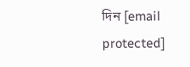দিন [email protected]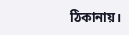ঠিকানায়।